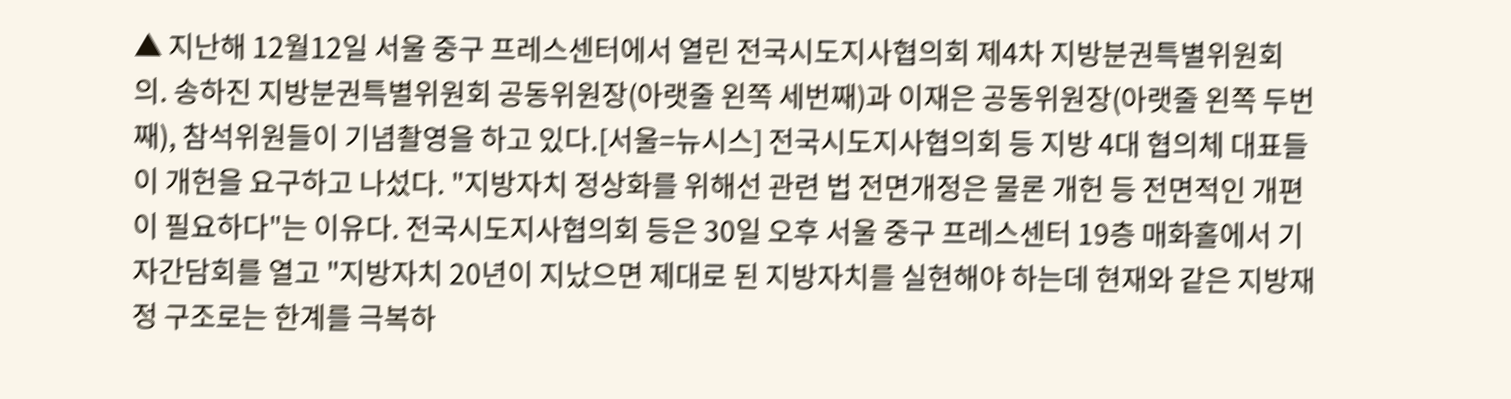▲ 지난해 12월12일 서울 중구 프레스센터에서 열린 전국시도지사협의회 제4차 지방분권특별위원회의. 송하진 지방분권특별위원회 공동위원장(아랫줄 왼쪽 세번째)과 이재은 공동위원장(아랫줄 왼쪽 두번째), 참석위원들이 기념촬영을 하고 있다.[서울=뉴시스] 전국시도지사협의회 등 지방 4대 협의체 대표들이 개헌을 요구하고 나섰다. "지방자치 정상화를 위해선 관련 법 전면개정은 물론 개헌 등 전면적인 개편이 필요하다"는 이유다. 전국시도지사협의회 등은 30일 오후 서울 중구 프레스센터 19층 매화홀에서 기자간담회를 열고 "지방자치 20년이 지났으면 제대로 된 지방자치를 실현해야 하는데 현재와 같은 지방재정 구조로는 한계를 극복하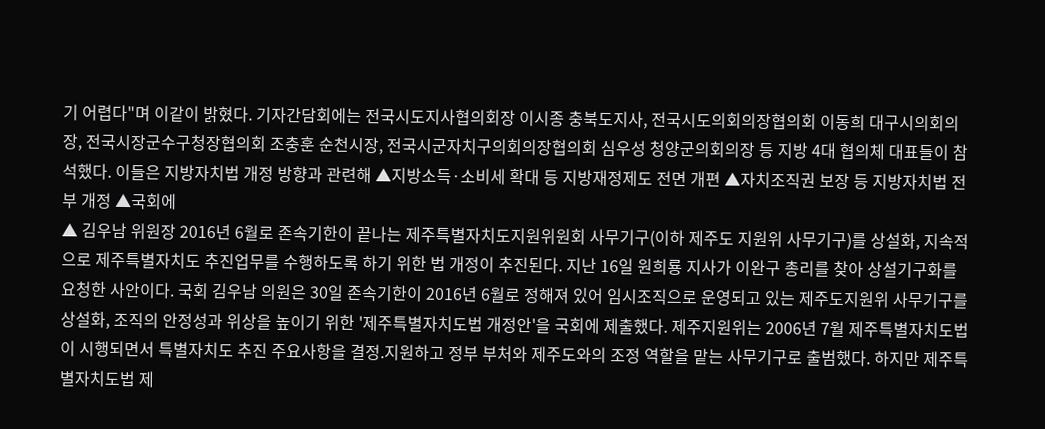기 어렵다"며 이같이 밝혔다. 기자간담회에는 전국시도지사협의회장 이시종 충북도지사, 전국시도의회의장협의회 이동희 대구시의회의장, 전국시장군수구청장협의회 조충훈 순천시장, 전국시군자치구의회의장협의회 심우성 청양군의회의장 등 지방 4대 협의체 대표들이 참석했다. 이들은 지방자치법 개정 방향과 관련해 ▲지방소득·소비세 확대 등 지방재정제도 전면 개편 ▲자치조직권 보장 등 지방자치법 전부 개정 ▲국회에
▲ 김우남 위원장 2016년 6월로 존속기한이 끝나는 제주특별자치도지원위원회 사무기구(이하 제주도 지원위 사무기구)를 상설화, 지속적으로 제주특별자치도 추진업무를 수행하도록 하기 위한 법 개정이 추진된다. 지난 16일 원희룡 지사가 이완구 총리를 찾아 상설기구화를 요청한 사안이다. 국회 김우남 의원은 30일 존속기한이 2016년 6월로 정해져 있어 임시조직으로 운영되고 있는 제주도지원위 사무기구를 상설화, 조직의 안정성과 위상을 높이기 위한 '제주특별자치도법 개정안'을 국회에 제출했다. 제주지원위는 2006년 7월 제주특별자치도법이 시행되면서 특별자치도 추진 주요사항을 결정.지원하고 정부 부처와 제주도와의 조정 역할을 맡는 사무기구로 출범했다. 하지만 제주특별자치도법 제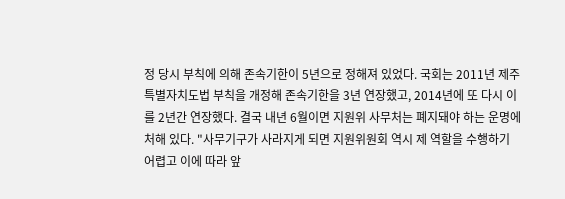정 당시 부칙에 의해 존속기한이 5년으로 정해져 있었다. 국회는 2011년 제주특별자치도법 부칙을 개정해 존속기한을 3년 연장했고, 2014년에 또 다시 이를 2년간 연장했다. 결국 내년 6월이면 지원위 사무처는 폐지돼야 하는 운명에 처해 있다. "사무기구가 사라지게 되면 지원위원회 역시 제 역할을 수행하기 어렵고 이에 따라 앞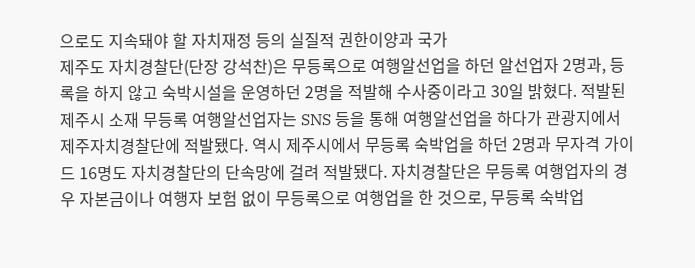으로도 지속돼야 할 자치재정 등의 실질적 권한이양과 국가
제주도 자치경찰단(단장 강석찬)은 무등록으로 여행알선업을 하던 알선업자 2명과, 등록을 하지 않고 숙박시설을 운영하던 2명을 적발해 수사중이라고 30일 밝혔다. 적발된 제주시 소재 무등록 여행알선업자는 SNS 등을 통해 여행알선업을 하다가 관광지에서 제주자치경찰단에 적발됐다. 역시 제주시에서 무등록 숙박업을 하던 2명과 무자격 가이드 16명도 자치경찰단의 단속망에 걸려 적발됐다. 자치경찰단은 무등록 여행업자의 경우 자본금이나 여행자 보험 없이 무등록으로 여행업을 한 것으로, 무등록 숙박업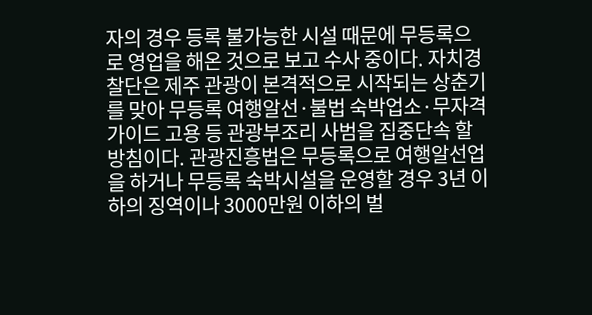자의 경우 등록 불가능한 시설 때문에 무등록으로 영업을 해온 것으로 보고 수사 중이다. 자치경찰단은 제주 관광이 본격적으로 시작되는 상춘기를 맞아 무등록 여행알선·불법 숙박업소·무자격 가이드 고용 등 관광부조리 사범을 집중단속 할 방침이다. 관광진흥법은 무등록으로 여행알선업을 하거나 무등록 숙박시설을 운영할 경우 3년 이하의 징역이나 3000만원 이하의 벌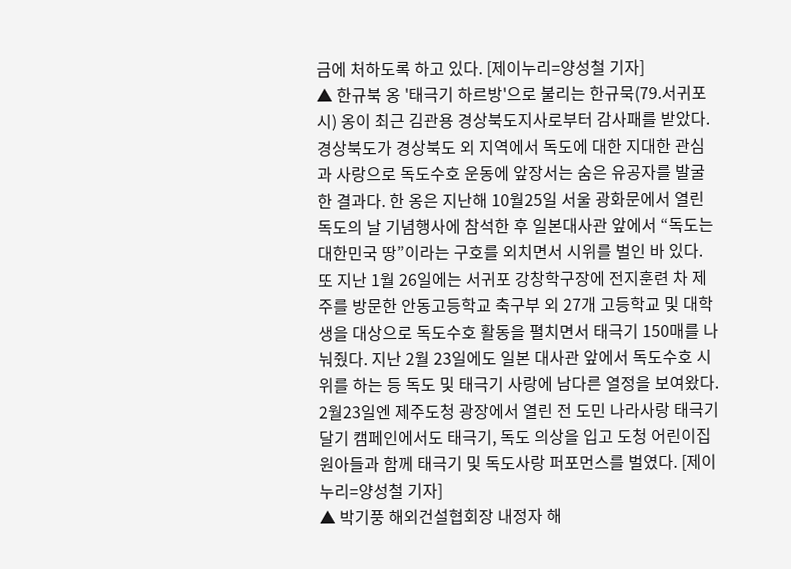금에 처하도록 하고 있다. [제이누리=양성철 기자]
▲ 한규북 옹 '태극기 하르방'으로 불리는 한규묵(79.서귀포시) 옹이 최근 김관용 경상북도지사로부터 감사패를 받았다. 경상북도가 경상북도 외 지역에서 독도에 대한 지대한 관심과 사랑으로 독도수호 운동에 앞장서는 숨은 유공자를 발굴한 결과다. 한 옹은 지난해 10월25일 서울 광화문에서 열린 독도의 날 기념행사에 참석한 후 일본대사관 앞에서 “독도는 대한민국 땅”이라는 구호를 외치면서 시위를 벌인 바 있다. 또 지난 1월 26일에는 서귀포 강창학구장에 전지훈련 차 제주를 방문한 안동고등학교 축구부 외 27개 고등학교 및 대학생을 대상으로 독도수호 활동을 펼치면서 태극기 150매를 나눠줬다. 지난 2월 23일에도 일본 대사관 앞에서 독도수호 시위를 하는 등 독도 및 태극기 사랑에 남다른 열정을 보여왔다. 2월23일엔 제주도청 광장에서 열린 전 도민 나라사랑 태극기달기 캠페인에서도 태극기, 독도 의상을 입고 도청 어린이집 원아들과 함께 태극기 및 독도사랑 퍼포먼스를 벌였다. [제이누리=양성철 기자]
▲ 박기풍 해외건설협회장 내정자 해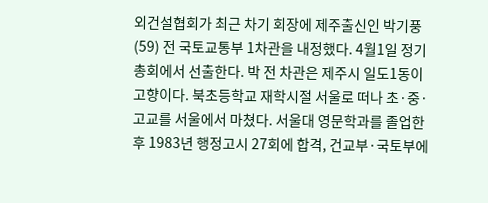외건설협회가 최근 차기 회장에 제주출신인 박기풍(59) 전 국토교통부 1차관을 내정했다. 4월1일 정기총회에서 선출한다. 박 전 차관은 제주시 일도1동이 고향이다. 북초등학교 재학시절 서울로 떠나 초·중·고교를 서울에서 마쳤다. 서울대 영문학과를 졸업한 후 1983년 행정고시 27회에 합격, 건교부·국토부에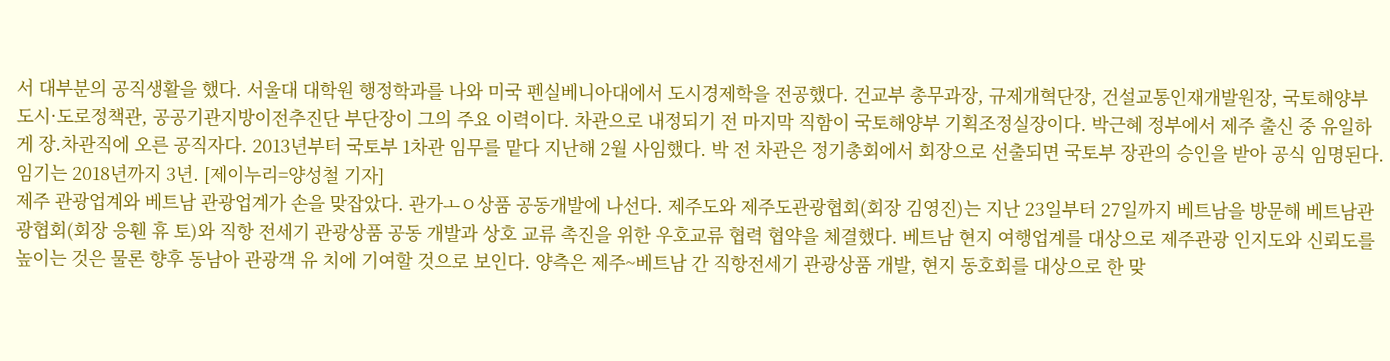서 대부분의 공직생활을 했다. 서울대 대학원 행정학과를 나와 미국 펜실베니아대에서 도시경제학을 전공했다. 건교부 총무과장, 규제개혁단장, 건설교통인재개발원장, 국토해양부 도시·도로정책관, 공공기관지방이전추진단 부단장이 그의 주요 이력이다. 차관으로 내정되기 전 마지막 직함이 국토해양부 기획조정실장이다. 박근혜 정부에서 제주 출신 중 유일하게 장.차관직에 오른 공직자다. 2013년부터 국토부 1차관 임무를 맡다 지난해 2월 사임했다. 박 전 차관은 정기총회에서 회장으로 선출되면 국토부 장관의 승인을 받아 공식 임명된다. 임기는 2018년까지 3년. [제이누리=양성철 기자]
제주 관광업계와 베트남 관광업계가 손을 맞잡았다. 관가ㅗㅇ상품 공동개발에 나선다. 제주도와 제주도관광협회(회장 김영진)는 지난 23일부터 27일까지 베트남을 방문해 베트남관광협회(회장 응휀 휴 토)와 직항 전세기 관광상품 공동 개발과 상호 교류 촉진을 위한 우호교류 협력 협약을 체결했다. 베트남 현지 여행업계를 대상으로 제주관광 인지도와 신뢰도를 높이는 것은 물론 향후 동남아 관광객 유 치에 기여할 것으로 보인다. 양측은 제주~베트남 간 직항전세기 관광상품 개발, 현지 동호회를 대상으로 한 맞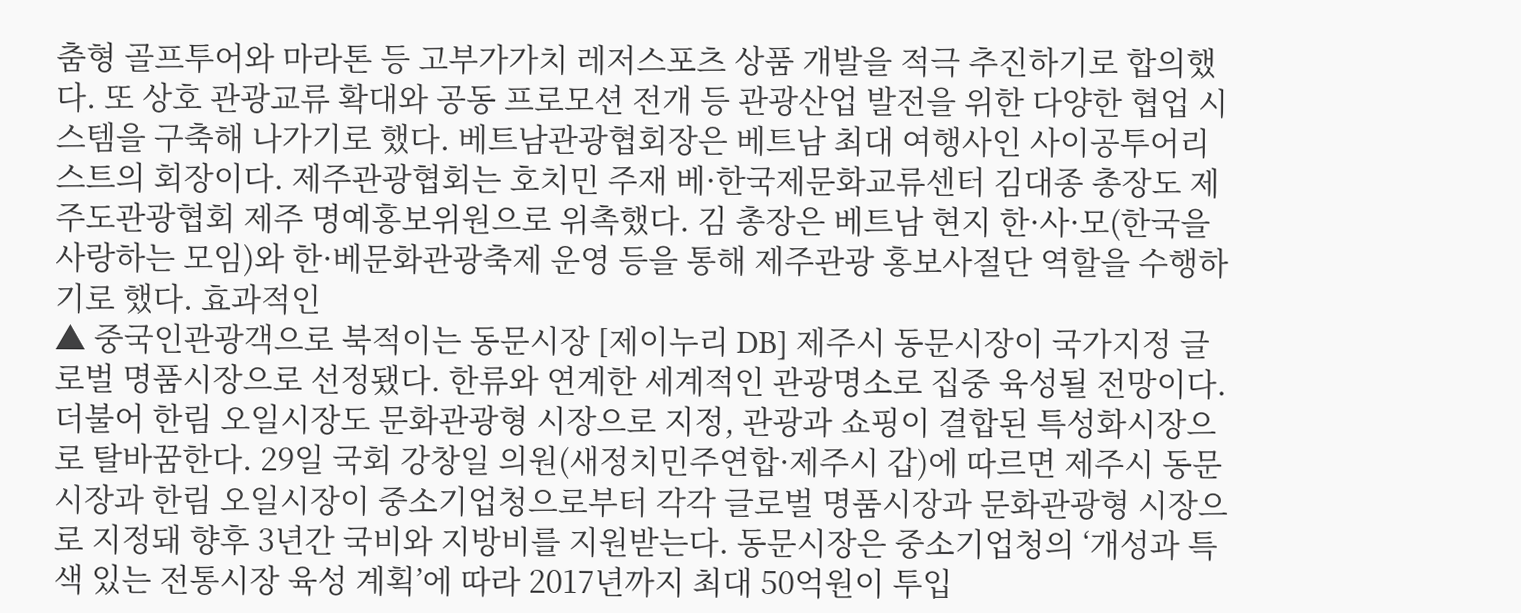춤형 골프투어와 마라톤 등 고부가가치 레저스포츠 상품 개발을 적극 추진하기로 합의했다. 또 상호 관광교류 확대와 공동 프로모션 전개 등 관광산업 발전을 위한 다양한 협업 시스템을 구축해 나가기로 했다. 베트남관광협회장은 베트남 최대 여행사인 사이공투어리스트의 회장이다. 제주관광협회는 호치민 주재 베·한국제문화교류센터 김대종 총장도 제주도관광협회 제주 명예홍보위원으로 위촉했다. 김 총장은 베트남 현지 한·사·모(한국을 사랑하는 모임)와 한·베문화관광축제 운영 등을 통해 제주관광 홍보사절단 역할을 수행하기로 했다. 효과적인
▲ 중국인관광객으로 북적이는 동문시장 [제이누리 DB] 제주시 동문시장이 국가지정 글로벌 명품시장으로 선정됐다. 한류와 연계한 세계적인 관광명소로 집중 육성될 전망이다. 더불어 한림 오일시장도 문화관광형 시장으로 지정, 관광과 쇼핑이 결합된 특성화시장으로 탈바꿈한다. 29일 국회 강창일 의원(새정치민주연합·제주시 갑)에 따르면 제주시 동문시장과 한림 오일시장이 중소기업청으로부터 각각 글로벌 명품시장과 문화관광형 시장으로 지정돼 향후 3년간 국비와 지방비를 지원받는다. 동문시장은 중소기업청의 ‘개성과 특색 있는 전통시장 육성 계획’에 따라 2017년까지 최대 50억원이 투입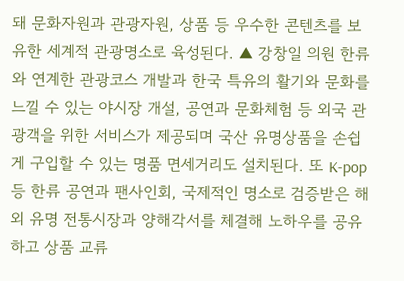돼 문화자원과 관광자원, 상품 등 우수한 콘텐츠를 보유한 세계적 관광명소로 육성된다. ▲ 강창일 의원 한류와 연계한 관광코스 개발과 한국 특유의 활기와 문화를 느낄 수 있는 야시장 개설, 공연과 문화체험 등 외국 관광객을 위한 서비스가 제공되며 국산 유명상품을 손쉽게 구입할 수 있는 명품 면세거리도 설치된다. 또 K-pop 등 한류 공연과 팬사인회, 국제적인 명소로 검증받은 해외 유명 전통시장과 양해각서를 체결해 노하우를 공유하고 상품 교류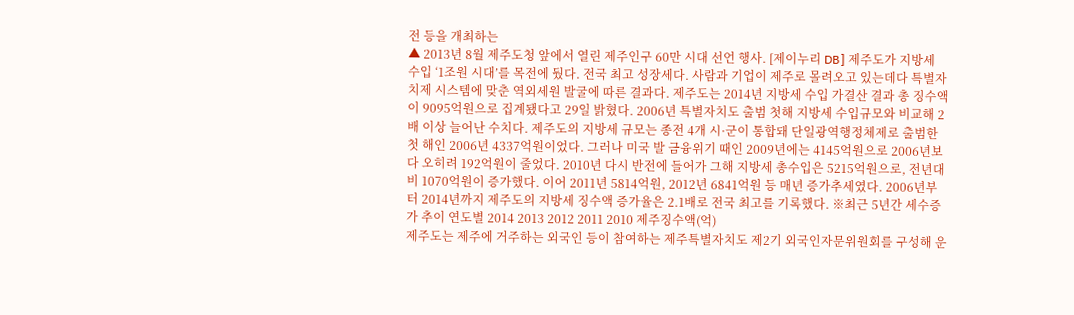전 등을 개최하는
▲ 2013년 8월 제주도청 앞에서 열린 제주인구 60만 시대 선언 행사. [제이누리 DB] 제주도가 지방세 수입 ‘1조원 시대’를 목전에 뒀다. 전국 최고 성장세다. 사람과 기업이 제주로 몰려오고 있는데다 특별자치제 시스템에 맞춘 역외세원 발굴에 따른 결과다. 제주도는 2014년 지방세 수입 가결산 결과 총 징수액이 9095억원으로 집계됐다고 29일 밝혔다. 2006년 특별자치도 출범 첫해 지방세 수입규모와 비교해 2배 이상 늘어난 수치다. 제주도의 지방세 규모는 종전 4개 시·군이 통합돼 단일광역행정체제로 출범한 첫 해인 2006년 4337억원이었다. 그러나 미국 발 금융위기 때인 2009년에는 4145억원으로 2006년보다 오히려 192억원이 줄었다. 2010년 다시 반전에 들어가 그해 지방세 총수입은 5215억원으로, 전년대비 1070억원이 증가했다. 이어 2011년 5814억원, 2012년 6841억원 등 매년 증가추세였다. 2006년부터 2014년까지 제주도의 지방세 징수액 증가율은 2.1배로 전국 최고를 기록했다. ※최근 5년간 세수증가 추이 연도별 2014 2013 2012 2011 2010 제주징수액(억)
제주도는 제주에 거주하는 외국인 등이 참여하는 제주특별자치도 제2기 외국인자문위원회를 구성해 운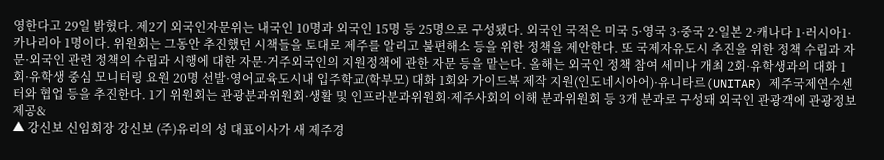영한다고 29일 밝혔다. 제2기 외국인자문위는 내국인 10명과 외국인 15명 등 25명으로 구성됐다. 외국인 국적은 미국 5·영국 3·중국 2·일본 2·캐나다 1·러시아1·카나리아 1명이다. 위원회는 그동안 추진했던 시책들을 토대로 제주를 알리고 불편해소 등을 위한 정책을 제안한다. 또 국제자유도시 추진을 위한 정책 수립과 자문·외국인 관련 정책의 수립과 시행에 대한 자문·거주외국인의 지원정책에 관한 자문 등을 맡는다. 올해는 외국인 정책 참여 세미나 개최 2회·유학생과의 대화 1회·유학생 중심 모니터링 요원 20명 선발·영어교육도시내 입주학교(학부모) 대화 1회와 가이드북 제작 지원(인도네시아어)·유니타르(UNITAR) 제주국제연수센터와 협업 등을 추진한다. 1기 위원회는 관광분과위원회·생활 및 인프라분과위원회·제주사회의 이해 분과위원회 등 3개 분과로 구성돼 외국인 관광객에 관광정보 제공&
▲ 강신보 신임회장 강신보 (주)유리의 성 대표이사가 새 제주경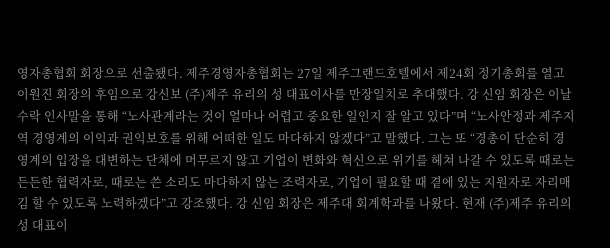영자총협회 회장으로 선출됐다. 제주경영자총협회는 27일 제주그랜드호텔에서 제24회 정기총회를 열고 이원진 회장의 후임으로 강신보 (주)제주 유리의 성 대표이사를 만장일치로 추대했다. 강 신임 회장은 이날 수락 인사말을 통해 “노사관계라는 것이 얼마나 어렵고 중요한 일인지 잘 알고 있다”며 “노사안정과 제주지역 경영계의 이익과 권익보호를 위해 어떠한 일도 마다하지 않겠다”고 말했다. 그는 또 “경총이 단순히 경영계의 입장을 대변하는 단체에 머무르지 않고 기업이 변화와 혁신으로 위기를 헤쳐 나갈 수 있도록 때로는 든든한 협력자로, 때로는 쓴 소리도 마다하지 않는 조력자로, 기업이 필요할 때 곁에 있는 지원자로 자리매김 할 수 있도록 노력하겠다”고 강조했다. 강 신임 회장은 제주대 회계학과를 나왔다. 현재 (주)제주 유리의 성 대표이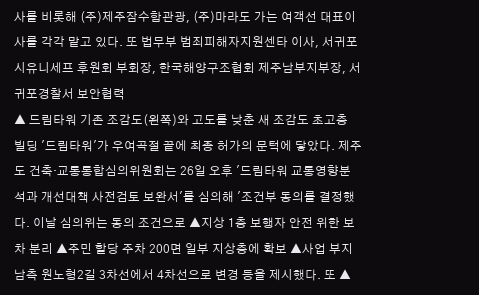사를 비롯해 (주)제주잠수함관광, (주)마라도 가는 여객선 대표이사를 각각 맡고 있다. 또 법무부 범죄피해자지원센타 이사, 서귀포시유니세프 후원회 부회장, 한국해양구조협회 제주남부지부장, 서귀포경찰서 보안협력
▲ 드림타워 기존 조감도(왼쪽)와 고도를 낮춘 새 조감도 초고층 빌딩 '드림타워'가 우여곡절 끝에 최종 허가의 문턱에 닿았다. 제주도 건축·교통통합심의위원회는 26일 오후 '드림타워 교통영향분석과 개선대책 사전검토 보완서'를 심의해 '조건부 동의를 결정했다. 이날 심의위는 동의 조건으로 ▲지상 1층 보행자 안전 위한 보차 분리 ▲주민 할당 주차 200면 일부 지상층에 확보 ▲사업 부지 남측 원노형2길 3차선에서 4차선으로 변경 등을 제시했다. 또 ▲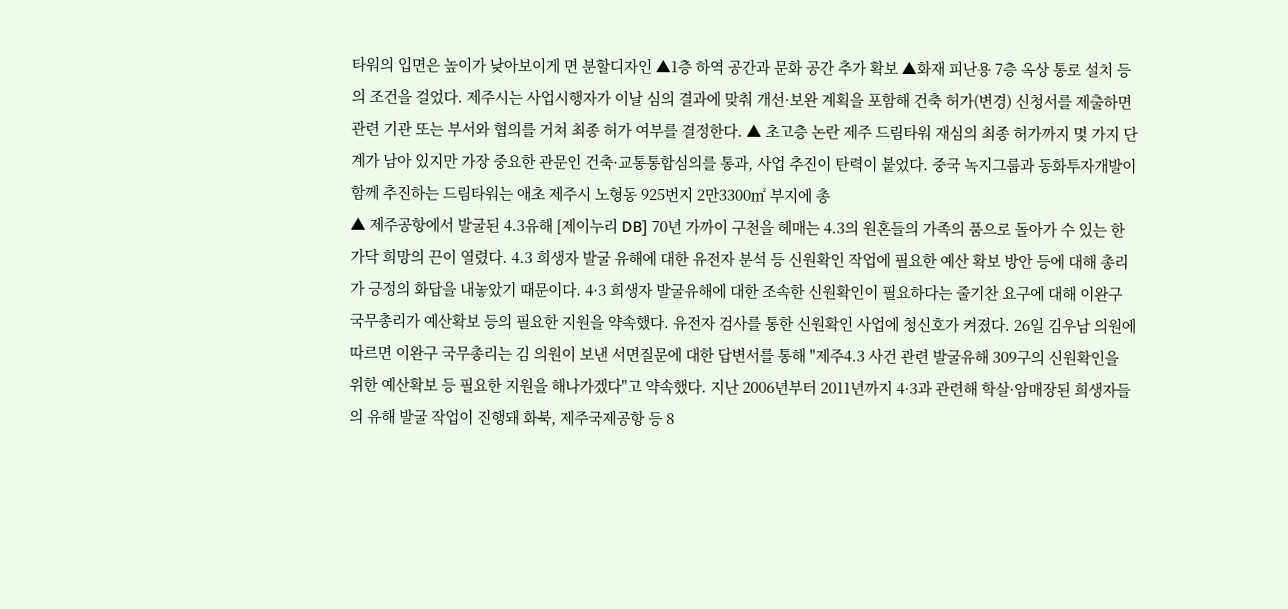타워의 입면은 높이가 낮아보이게 면 분할디자인 ▲1층 하역 공간과 문화 공간 추가 확보 ▲화재 피난용 7층 옥상 통로 설치 등의 조건을 걸었다. 제주시는 사업시행자가 이날 심의 결과에 맞춰 개선·보완 계획을 포함해 건축 허가(변경) 신청서를 제출하면 관련 기관 또는 부서와 협의를 거쳐 최종 허가 여부를 결정한다. ▲ 초고층 논란 제주 드림타워 재심의 최종 허가까지 몇 가지 단계가 남아 있지만 가장 중요한 관문인 건축·교통통합심의를 통과, 사업 추진이 탄력이 붙었다. 중국 녹지그룹과 동화투자개발이 함께 추진하는 드림타워는 애초 제주시 노형동 925번지 2만3300㎡ 부지에 총
▲ 제주공항에서 발굴된 4.3유해 [제이누리 DB] 70년 가까이 구천을 헤매는 4.3의 원혼들의 가족의 품으로 돌아가 수 있는 한가닥 희망의 끈이 열렸다. 4.3 희생자 발굴 유해에 대한 유전자 분석 등 신원확인 작업에 필요한 예산 확보 방안 등에 대해 총리가 긍정의 화답을 내놓았기 때문이다. 4·3 희생자 발굴유해에 대한 조속한 신원확인이 필요하다는 줄기찬 요구에 대해 이완구 국무총리가 예산확보 등의 필요한 지원을 약속했다. 유전자 검사를 통한 신원확인 사업에 청신호가 켜졌다. 26일 김우남 의원에 따르면 이완구 국무총리는 김 의원이 보낸 서면질문에 대한 답변서를 통해 "제주4.3 사건 관련 발굴유해 309구의 신원확인을 위한 예산확보 등 필요한 지원을 해나가겠다"고 약속했다. 지난 2006년부터 2011년까지 4·3과 관련해 학살·암매장된 희생자들의 유해 발굴 작업이 진행돼 화북, 제주국제공항 등 8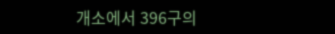개소에서 396구의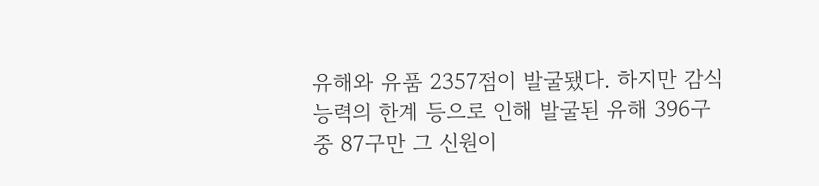유해와 유품 2357점이 발굴됐다. 하지만 감식능력의 한계 등으로 인해 발굴된 유해 396구 중 87구만 그 신원이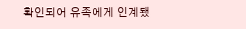확인되어 유족에게 인계됐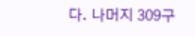다. 나머지 309구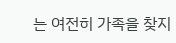는 여전히 가족을 찾지